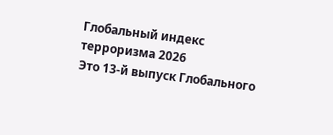Глобальный индекс терроризма 2026
Это 13-й выпуск Глобального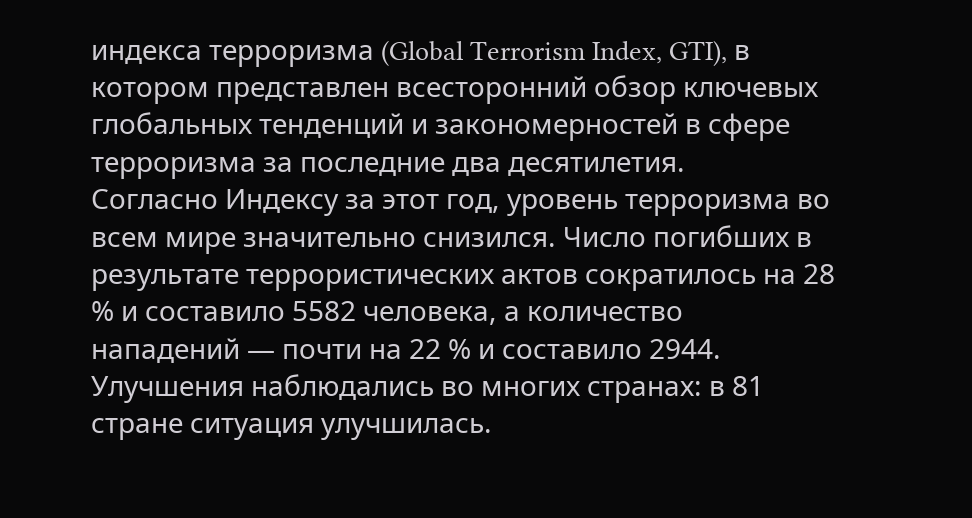индекса терроризма (Global Terrorism Index, GTI), в котором представлен всесторонний обзор ключевых глобальных тенденций и закономерностей в сфере терроризма за последние два десятилетия.
Согласно Индексу за этот год, уровень терроризма во всем мире значительно снизился. Число погибших в результате террористических актов сократилось на 28 % и составило 5582 человека, а количество нападений — почти на 22 % и составило 2944. Улучшения наблюдались во многих странах: в 81 стране ситуация улучшилась.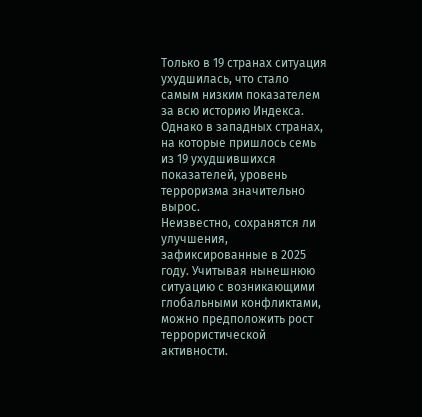Только в 19 странах ситуация ухудшилась, что стало самым низким показателем за всю историю Индекса. Однако в западных странах, на которые пришлось семь из 19 ухудшившихся показателей, уровень терроризма значительно вырос.
Неизвестно, сохранятся ли улучшения, зафиксированные в 2025 году. Учитывая нынешнюю ситуацию с возникающими глобальными конфликтами, можно предположить рост террористической активности.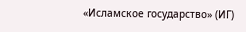«Исламское государство» (ИГ)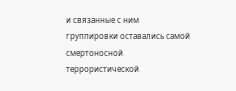и связанные с ним группировки оставались самой смертоносной террористической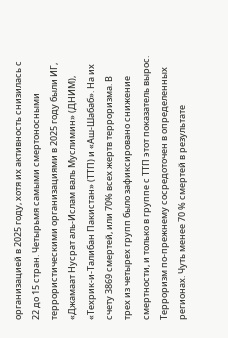организацией в 2025 году, хотя их активность снизилась с 22 до 15 стран. Четырьмя самыми смертоносными террористическими организациями в 2025 году были ИГ, «Джамаат Нусрат аль-Ислам валь Муслимин» (ДНИМ), «Техрик-и-Талибан Пакистан» (ТТП) и «Аш-Шабаб». На их счету 3869 смертей, или 70% всех жертв терроризма. В трех из четырех групп было зафиксировано снижение смертности, и только в группе с ТТП этот показатель вырос.
Терроризм по-прежнему сосредоточен в определенных регионах. Чуть менее 70 % смертей в результате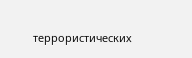террористических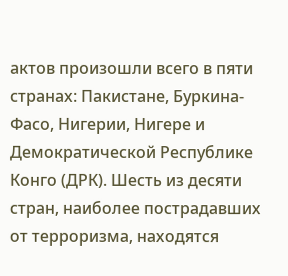актов произошли всего в пяти странах: Пакистане, Буркина-Фасо, Нигерии, Нигере и Демократической Республике Конго (ДРК). Шесть из десяти стран, наиболее пострадавших от терроризма, находятся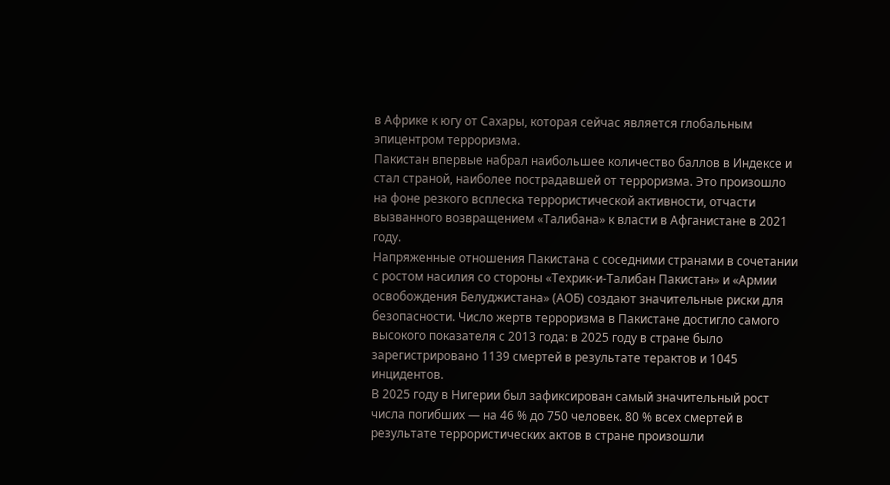в Африке к югу от Сахары, которая сейчас является глобальным эпицентром терроризма.
Пакистан впервые набрал наибольшее количество баллов в Индексе и стал страной, наиболее пострадавшей от терроризма. Это произошло на фоне резкого всплеска террористической активности, отчасти вызванного возвращением «Талибана» к власти в Афганистане в 2021 году.
Напряженные отношения Пакистана с соседними странами в сочетании с ростом насилия со стороны «Техрик-и-Талибан Пакистан» и «Армии освобождения Белуджистана» (АОБ) создают значительные риски для безопасности. Число жертв терроризма в Пакистане достигло самого высокого показателя с 2013 года: в 2025 году в стране было зарегистрировано 1139 смертей в результате терактов и 1045 инцидентов.
В 2025 году в Нигерии был зафиксирован самый значительный рост числа погибших — на 46 % до 750 человек. 80 % всех смертей в результате террористических актов в стране произошли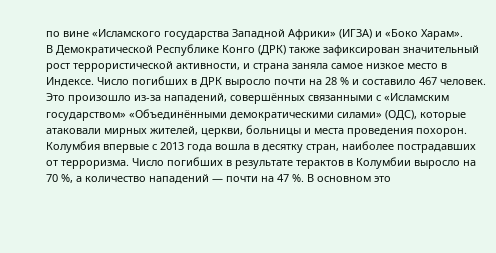по вине «Исламского государства Западной Африки» (ИГЗА) и «Боко Харам».
В Демократической Республике Конго (ДРК) также зафиксирован значительный рост террористической активности, и страна заняла самое низкое место в Индексе. Число погибших в ДРК выросло почти на 28 % и составило 467 человек. Это произошло из-за нападений, совершённых связанными с «Исламским государством» «Объединёнными демократическими силами» (ОДС), которые атаковали мирных жителей, церкви, больницы и места проведения похорон.
Колумбия впервые с 2013 года вошла в десятку стран, наиболее пострадавших от терроризма. Число погибших в результате терактов в Колумбии выросло на 70 %, а количество нападений — почти на 47 %. В основном это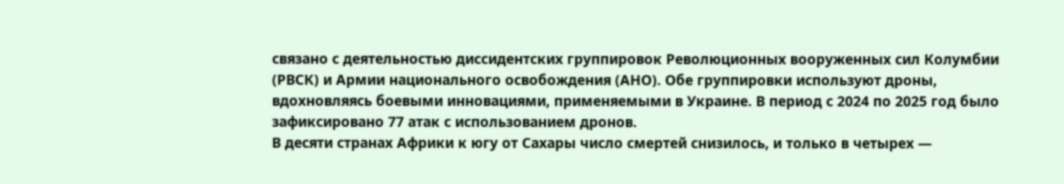связано с деятельностью диссидентских группировок Революционных вооруженных сил Колумбии (РВСК) и Армии национального освобождения (АНО). Обе группировки используют дроны, вдохновляясь боевыми инновациями, применяемыми в Украине. В период с 2024 по 2025 год было зафиксировано 77 атак с использованием дронов.
В десяти странах Африки к югу от Сахары число смертей снизилось, и только в четырех —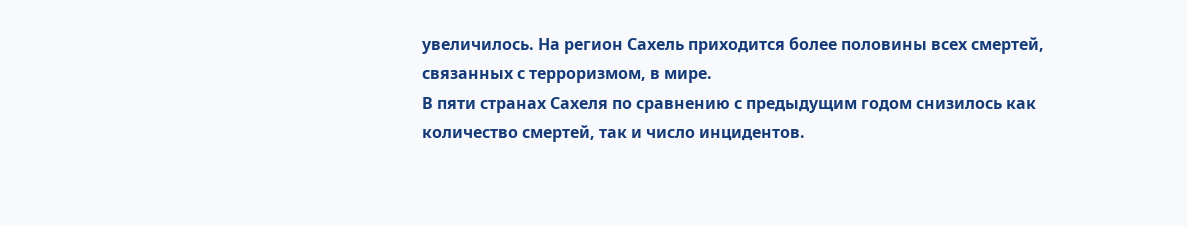увеличилось. На регион Сахель приходится более половины всех смертей, связанных с терроризмом, в мире.
В пяти странах Сахеля по сравнению с предыдущим годом снизилось как количество смертей, так и число инцидентов.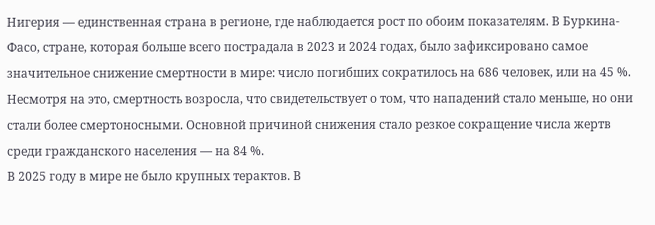Нигерия — единственная страна в регионе, где наблюдается рост по обоим показателям. В Буркина-Фасо, стране, которая больше всего пострадала в 2023 и 2024 годах, было зафиксировано самое значительное снижение смертности в мире: число погибших сократилось на 686 человек, или на 45 %. Несмотря на это, смертность возросла, что свидетельствует о том, что нападений стало меньше, но они стали более смертоносными. Основной причиной снижения стало резкое сокращение числа жертв среди гражданского населения — на 84 %.
В 2025 году в мире не было крупных терактов. В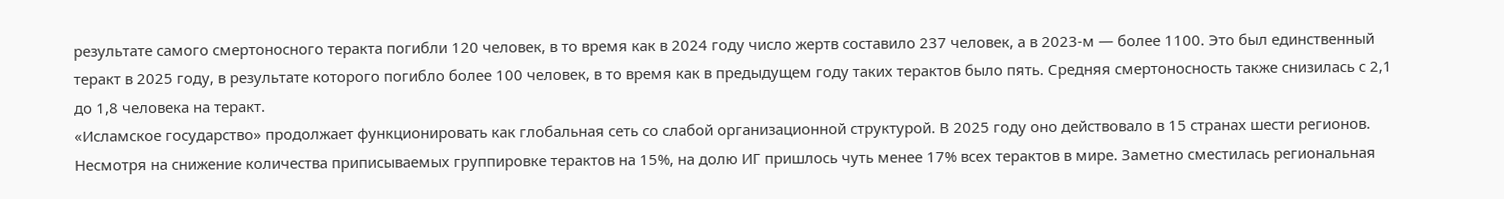результате самого смертоносного теракта погибли 120 человек, в то время как в 2024 году число жертв составило 237 человек, а в 2023-м — более 1100. Это был единственный теракт в 2025 году, в результате которого погибло более 100 человек, в то время как в предыдущем году таких терактов было пять. Средняя смертоносность также снизилась с 2,1 до 1,8 человека на теракт.
«Исламское государство» продолжает функционировать как глобальная сеть со слабой организационной структурой. В 2025 году оно действовало в 15 странах шести регионов. Несмотря на снижение количества приписываемых группировке терактов на 15%, на долю ИГ пришлось чуть менее 17% всех терактов в мире. Заметно сместилась региональная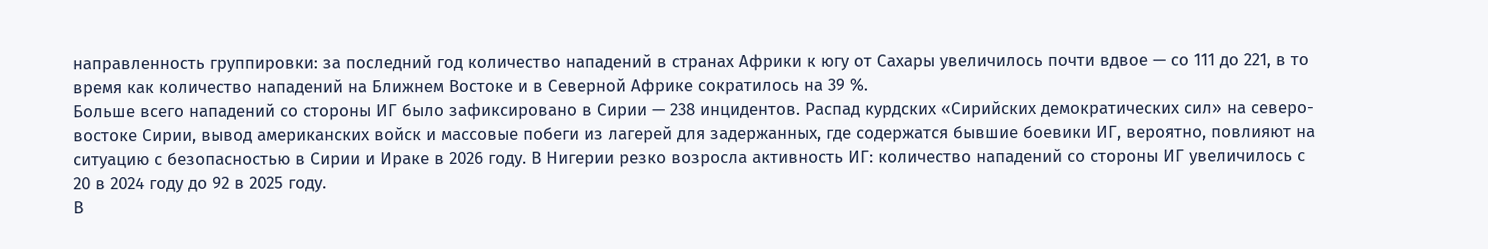направленность группировки: за последний год количество нападений в странах Африки к югу от Сахары увеличилось почти вдвое — со 111 до 221, в то время как количество нападений на Ближнем Востоке и в Северной Африке сократилось на 39 %.
Больше всего нападений со стороны ИГ было зафиксировано в Сирии — 238 инцидентов. Распад курдских «Сирийских демократических сил» на северо-востоке Сирии, вывод американских войск и массовые побеги из лагерей для задержанных, где содержатся бывшие боевики ИГ, вероятно, повлияют на ситуацию с безопасностью в Сирии и Ираке в 2026 году. В Нигерии резко возросла активность ИГ: количество нападений со стороны ИГ увеличилось с 20 в 2024 году до 92 в 2025 году.
В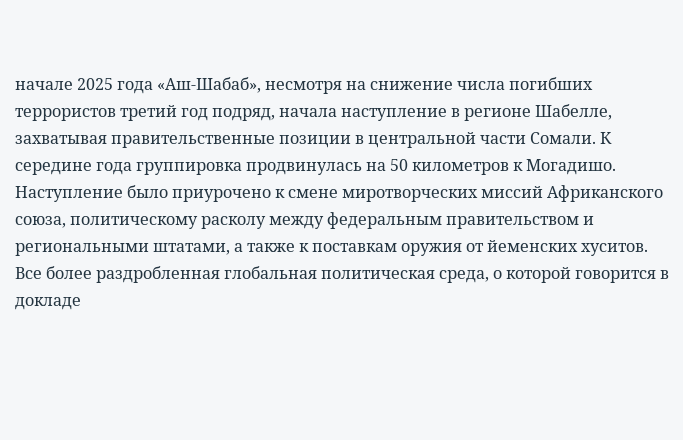начале 2025 года «Аш-Шабаб», несмотря на снижение числа погибших террористов третий год подряд, начала наступление в регионе Шабелле, захватывая правительственные позиции в центральной части Сомали. К середине года группировка продвинулась на 50 километров к Могадишо. Наступление было приурочено к смене миротворческих миссий Африканского союза, политическому расколу между федеральным правительством и региональными штатами, а также к поставкам оружия от йеменских хуситов.
Все более раздробленная глобальная политическая среда, о которой говорится в докладе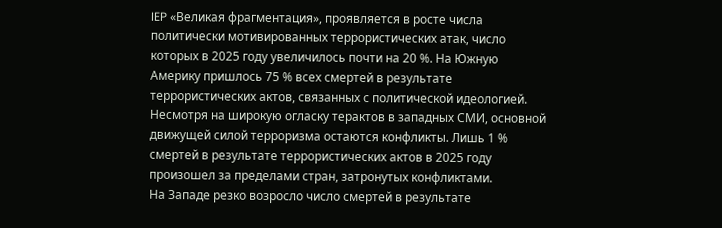IEP «Великая фрагментация», проявляется в росте числа политически мотивированных террористических атак, число которых в 2025 году увеличилось почти на 20 %. На Южную Америку пришлось 75 % всех смертей в результате террористических актов, связанных с политической идеологией. Несмотря на широкую огласку терактов в западных СМИ, основной движущей силой терроризма остаются конфликты. Лишь 1 % смертей в результате террористических актов в 2025 году произошел за пределами стран, затронутых конфликтами.
На Западе резко возросло число смертей в результате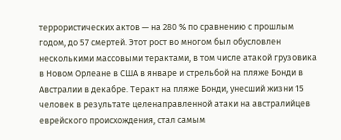террористических актов — на 280 % по сравнению с прошлым годом, до 57 смертей. Этот рост во многом был обусловлен несколькими массовыми терактами, в том числе атакой грузовика в Новом Орлеане в США в январе и стрельбой на пляже Бонди в Австралии в декабре. Теракт на пляже Бонди, унесший жизни 15 человек в результате целенаправленной атаки на австралийцев еврейского происхождения, стал самым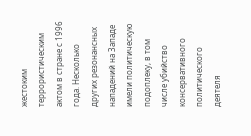жестоким террористическим актом в стране с 1996 года. Несколько других резонансных нападений на Западе имели политическую подоплеку, в том числе убийство консервативного политического деятеля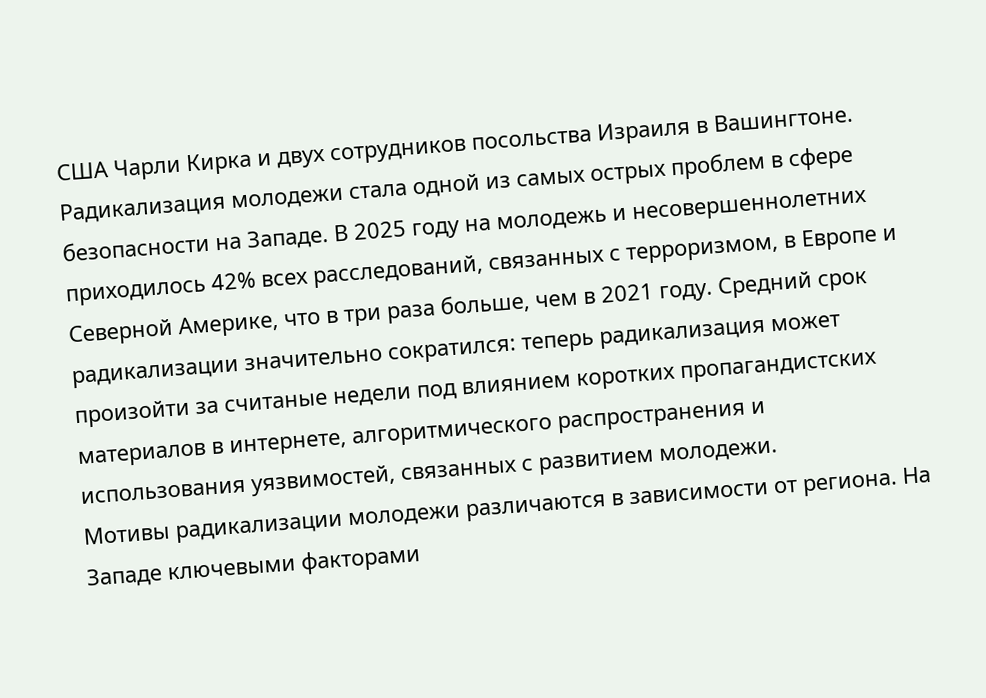США Чарли Кирка и двух сотрудников посольства Израиля в Вашингтоне.
Радикализация молодежи стала одной из самых острых проблем в сфере безопасности на Западе. В 2025 году на молодежь и несовершеннолетних приходилось 42% всех расследований, связанных с терроризмом, в Европе и Северной Америке, что в три раза больше, чем в 2021 году. Средний срок радикализации значительно сократился: теперь радикализация может произойти за считаные недели под влиянием коротких пропагандистских материалов в интернете, алгоритмического распространения и использования уязвимостей, связанных с развитием молодежи.
Мотивы радикализации молодежи различаются в зависимости от региона. На Западе ключевыми факторами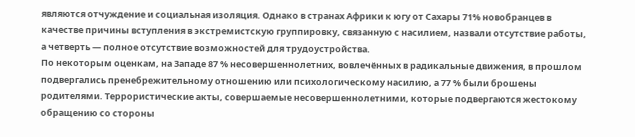являются отчуждение и социальная изоляция. Однако в странах Африки к югу от Сахары 71% новобранцев в качестве причины вступления в экстремистскую группировку, связанную с насилием, назвали отсутствие работы, а четверть — полное отсутствие возможностей для трудоустройства.
По некоторым оценкам, на Западе 87 % несовершеннолетних, вовлечённых в радикальные движения, в прошлом подвергались пренебрежительному отношению или психологическому насилию, а 77 % были брошены родителями. Террористические акты, совершаемые несовершеннолетними, которые подвергаются жестокому обращению со стороны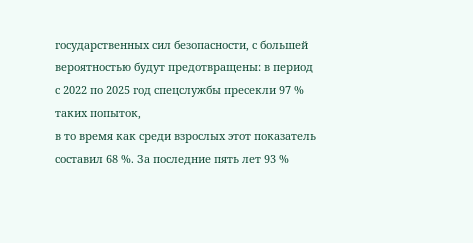государственных сил безопасности, с большей вероятностью будут предотвращены: в период с 2022 по 2025 год спецслужбы пресекли 97 % таких попыток,
в то время как среди взрослых этот показатель составил 68 %. За последние пять лет 93 %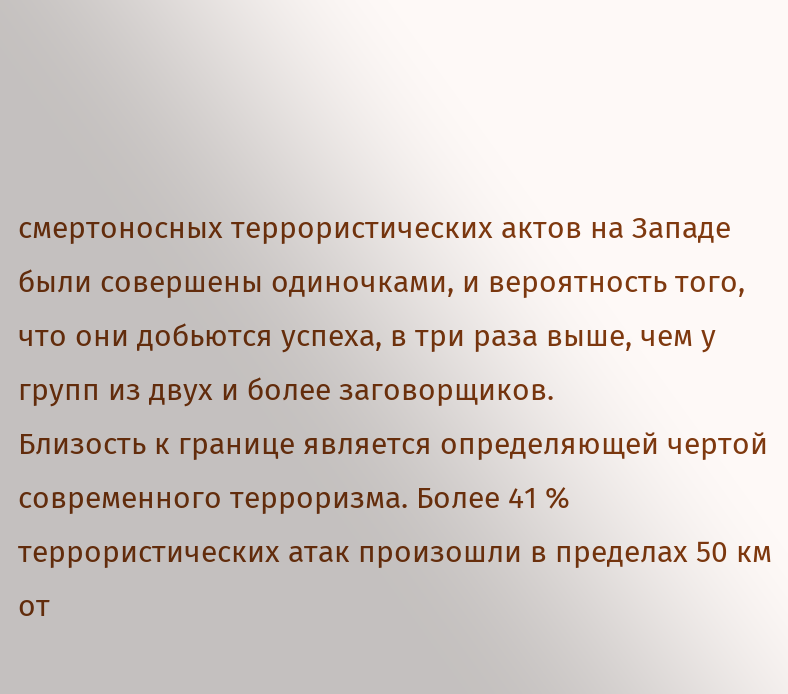смертоносных террористических актов на Западе были совершены одиночками, и вероятность того, что они добьются успеха, в три раза выше, чем у групп из двух и более заговорщиков.
Близость к границе является определяющей чертой современного терроризма. Более 41 % террористических атак произошли в пределах 50 км от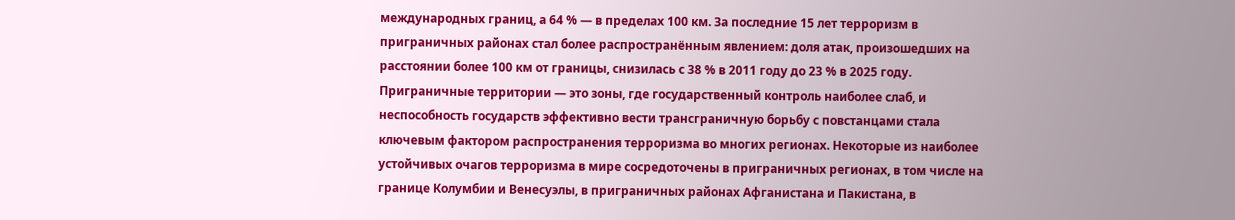международных границ, а 64 % — в пределах 100 км. За последние 15 лет терроризм в приграничных районах стал более распространённым явлением: доля атак, произошедших на расстоянии более 100 км от границы, снизилась с 38 % в 2011 году до 23 % в 2025 году.
Приграничные территории — это зоны, где государственный контроль наиболее слаб, и неспособность государств эффективно вести трансграничную борьбу с повстанцами стала ключевым фактором распространения терроризма во многих регионах. Некоторые из наиболее устойчивых очагов терроризма в мире сосредоточены в приграничных регионах, в том числе на границе Колумбии и Венесуэлы, в приграничных районах Афганистана и Пакистана, в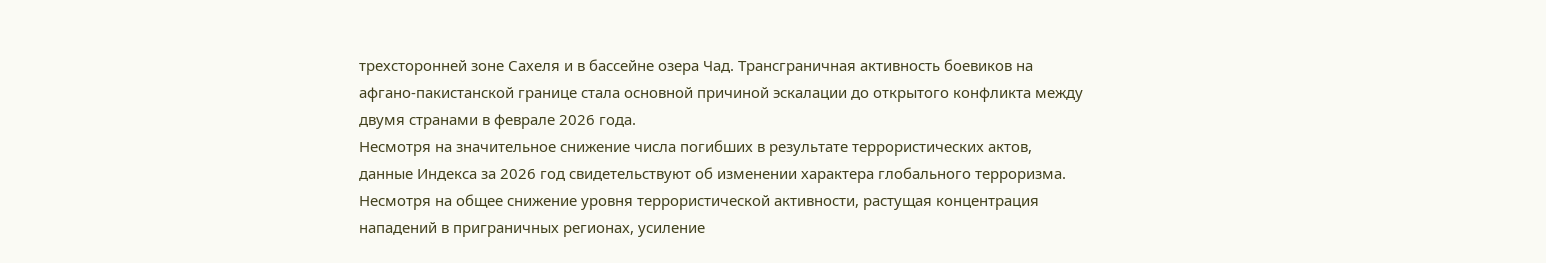трехсторонней зоне Сахеля и в бассейне озера Чад. Трансграничная активность боевиков на афгано-пакистанской границе стала основной причиной эскалации до открытого конфликта между двумя странами в феврале 2026 года.
Несмотря на значительное снижение числа погибших в результате террористических актов, данные Индекса за 2026 год свидетельствуют об изменении характера глобального терроризма. Несмотря на общее снижение уровня террористической активности, растущая концентрация нападений в приграничных регионах, усиление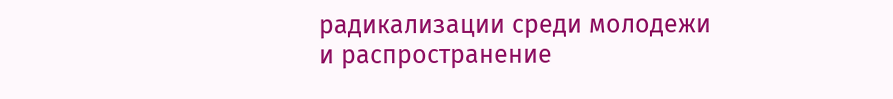радикализации среди молодежи и распространение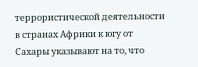террористической деятельности в странах Африки к югу от Сахары указывают на то, что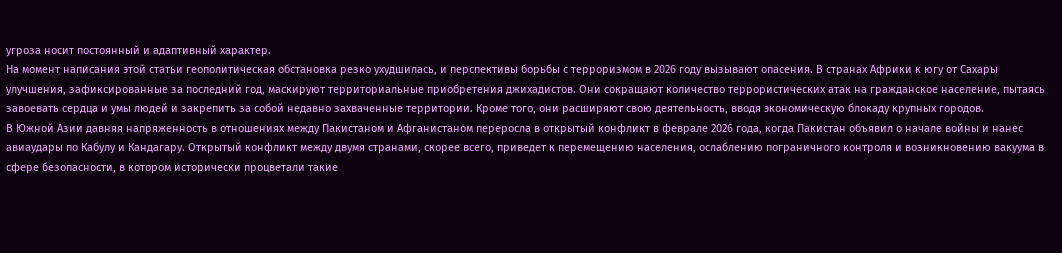угроза носит постоянный и адаптивный характер.
На момент написания этой статьи геополитическая обстановка резко ухудшилась, и перспективы борьбы с терроризмом в 2026 году вызывают опасения. В странах Африки к югу от Сахары улучшения, зафиксированные за последний год, маскируют территориальные приобретения джихадистов. Они сокращают количество террористических атак на гражданское население, пытаясь завоевать сердца и умы людей и закрепить за собой недавно захваченные территории. Кроме того, они расширяют свою деятельность, вводя экономическую блокаду крупных городов.
В Южной Азии давняя напряженность в отношениях между Пакистаном и Афганистаном переросла в открытый конфликт в феврале 2026 года, когда Пакистан объявил о начале войны и нанес авиаудары по Кабулу и Кандагару. Открытый конфликт между двумя странами, скорее всего, приведет к перемещению населения, ослаблению пограничного контроля и возникновению вакуума в сфере безопасности, в котором исторически процветали такие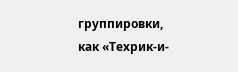группировки, как «Техрик-и-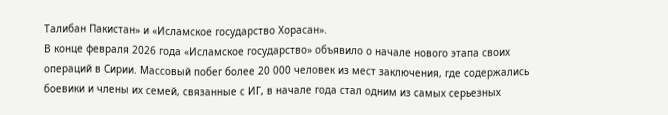Талибан Пакистан» и «Исламское государство Хорасан».
В конце февраля 2026 года «Исламское государство» объявило о начале нового этапа своих операций в Сирии. Массовый побег более 20 000 человек из мест заключения, где содержались боевики и члены их семей, связанные с ИГ, в начале года стал одним из самых серьезных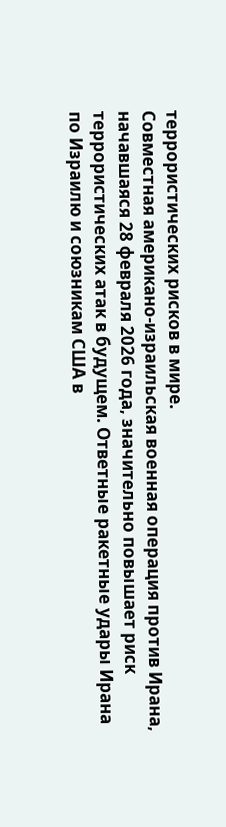террористических рисков в мире.
Совместная американо-израильская военная операция против Ирана, начавшаяся 28 февраля 2026 года, значительно повышает риск террористических атак в будущем. Ответные ракетные удары Ирана по Израилю и союзникам США в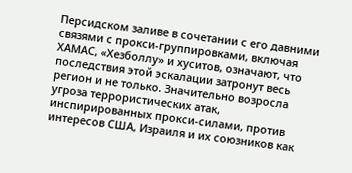Персидском заливе в сочетании с его давними связями с прокси-группировками, включая ХАМАС, «Хезболлу» и хуситов, означают, что последствия этой эскалации затронут весь регион и не только. Значительно возросла угроза террористических атак, инспирированных прокси-силами, против интересов США, Израиля и их союзников как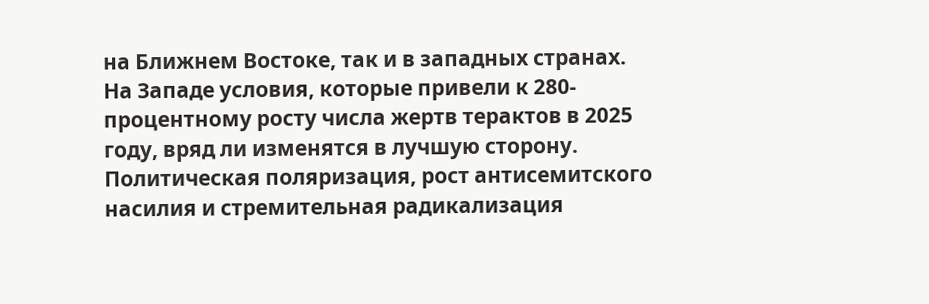на Ближнем Востоке, так и в западных странах.
На Западе условия, которые привели к 280-процентному росту числа жертв терактов в 2025 году, вряд ли изменятся в лучшую сторону. Политическая поляризация, рост антисемитского насилия и стремительная радикализация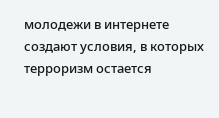молодежи в интернете создают условия, в которых терроризм остается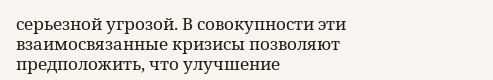серьезной угрозой. В совокупности эти взаимосвязанные кризисы позволяют предположить, что улучшение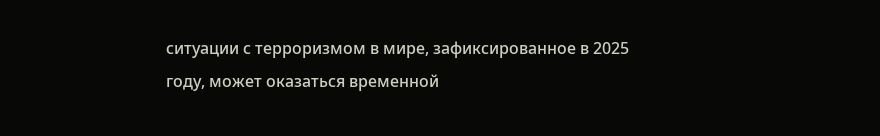ситуации с терроризмом в мире, зафиксированное в 2025 году, может оказаться временной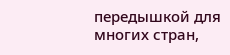передышкой для многих стран,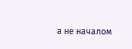а не началом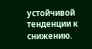устойчивой тенденции к снижению.